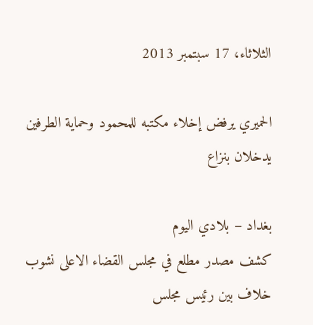الثلاثاء، 17 سبتمبر 2013

الحميري يرفض إخلاء مكتبه للمحمود وحماية الطرفين يدخلان بنزاع

بغداد – بلادي اليوم
كشف مصدر مطلع في مجلس القضاء الاعلى نشوب خلاف بين رئيس مجلس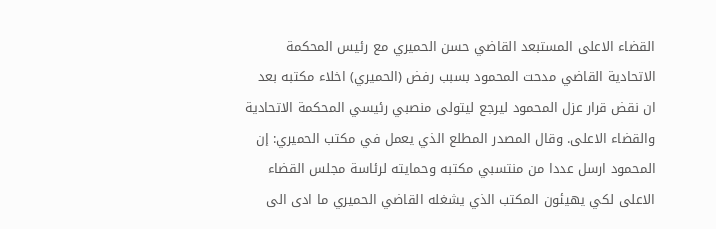القضاء الاعلى المستبعد القاضي حسن الحميري مع رئيس المحكمة الاتحادية القاضي مدحت المحمود بسبب رفض (الحميري) اخلاء مكتبه بعد ان نقض قرار عزل المحمود ليرجع ليتولى منصبي رئيسي المحكمة الاتحادية والقضاء الاعلى. وقال المصدر المطلع الذي يعمل في مكتب الحميري: إن المحمود ارسل عددا من منتسبي مكتبه وحمايته لرئاسة مجلس القضاء الاعلى لكي يهيئون المكتب الذي يشغله القاضي الحميري ما ادى الى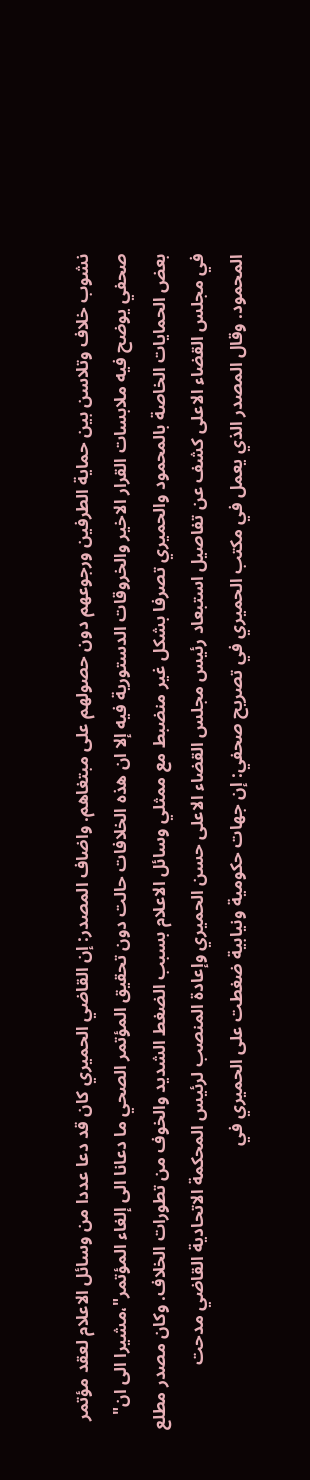نشوب خلاف وتلاسن بين حماية الطرفين ورجوعهم دون حصولهم على مبتغاهم. واضاف المصدر: إن القاضي الحميري كان قد دعا عددا من وسائل الاعلام لعقد مؤتمر صحفي يوضح فيه ملابسات القرار الاخير والخروقات الدستورية فيه إلا ان هذه الخلافات حالت دون تحقيق المؤتمر الصحي ما دعانا الى إلغاء المؤتمر"،مشيرا الى ان" بعض الحمايات الخاصة بالمحمود والحميري تصرفا بشكل غير منضبط مع ممثلي وسائل الاعلام بسبب الضغط الشديد والخوف من تطورات الخلاف. وكان مصدر مطلع في مجلس القضاء الاعلى كشف عن تفاصيل استبعاد رئيس مجلس القضاء الاعلى حسن الحميري وإعادة المنصب لرئيس المحكمة الاتحادية القاضي مدحت المحمود. وقال المصدر الذي يعمل في مكتب الحميري في تصريح صحفي: إن جهات حكومية ونيابية ضغطت على الحميري في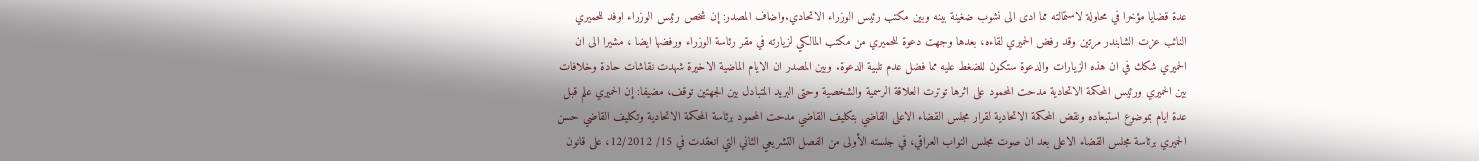عدة قضايا مؤخرا في محاولة لاستمالته مما ادى الى نشوب ضغينة بينه وبين مكتب رئيس الوزراء الاتحادي.واضاف المصدر: إن شخص رئيس الوزراء اوفد للحميري النائب عزت الشابندر مرتين وقد رفض الحميري لقاءه، بعدها وجهت دعوة للحميري من مكتب المالكي لزيارته في مقر رئاسة الوزراء ورفضها ايضا ، مشيرا الى ان الحميري شكك في ان هذه الزيارات والدعوة ستكون للضغط عليه مما فضل عدم تلبية الدعوة. وبين المصدر ان الايام الماضية الاخيرة شهدت نقاشات حادة وخلافات بين الحميري ورئيس المحكمة الاتحادية مدحت المحمود على اثرها توترت العلاقة الرسمية والشخصية وحتى البريد المتبادل بين الجهتين توقف، مضيفا: إن الحميري علم قبل عدة ايام بموضوع استبعاده ونقض المحكمة الاتحادية لقرار مجلس القضاء الاعلى القاضي بتكليف القاضي مدحت المحمود برئاسة المحكمة الاتحادية وتكليف القاضي حسن الحميري برئاسة مجلس القضاء الاعلى بعد ان صوت مجلس النواب العراقي، في جلسته الأولى من الفصل التشريعي الثاني التي انعقدت في 15/ 12/2012، على قانون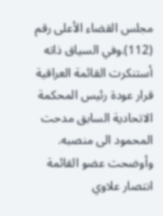مجلس القضاء الأعلى رقم (112).وفي السياق ذاته أستنكرت القائمة العراقية قرار عودة رئيس المحكمة الاتحادية السابق مدحت المحمود الى منصبه. وأوضحت عضو القائمة انتصار علاوي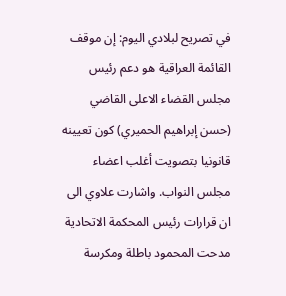في تصريح لبلادي اليوم: إن موقف القائمة العراقية هو دعم رئيس مجلس القضاء الاعلى القاضي (حسن إبراهيم الحميري) كون تعيينه قانونيا بتصويت أغلب اعضاء مجلس النواب. واشارت علاوي الى ان قرارات رئيس المحكمة الاتحادية مدحت المحمود باطلة ومكرسة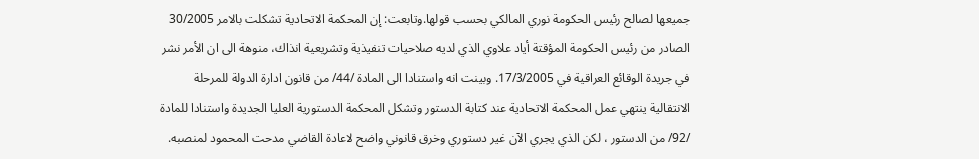جميعها لصالح رئيس الحكومة نوري المالكي بحسب قولها.وتابعت: إن المحكمة الاتحادية تشكلت بالامر 30/2005 الصادر من رئيس الحكومة المؤقتة أياد علاوي الذي لديه صلاحيات تنفيذية وتشريعية انذاك، منوهة الى ان الأمر نشر في جريدة الوقائع العراقية في 17/3/2005. وبينت انه واستنادا الى المادة /44/ من قانون ادارة الدولة للمرحلة الانتقالية ينتهي عمل المحكمة الاتحادية عند كتابة الدستور وتشكل المحكمة الدستورية العليا الجديدة واستنادا للمادة /92/ من الدستور ، لكن الذي يجري الآن غير دستوري وخرق قانوني واضح لاعادة القاضي مدحت المحمود لمنصبه.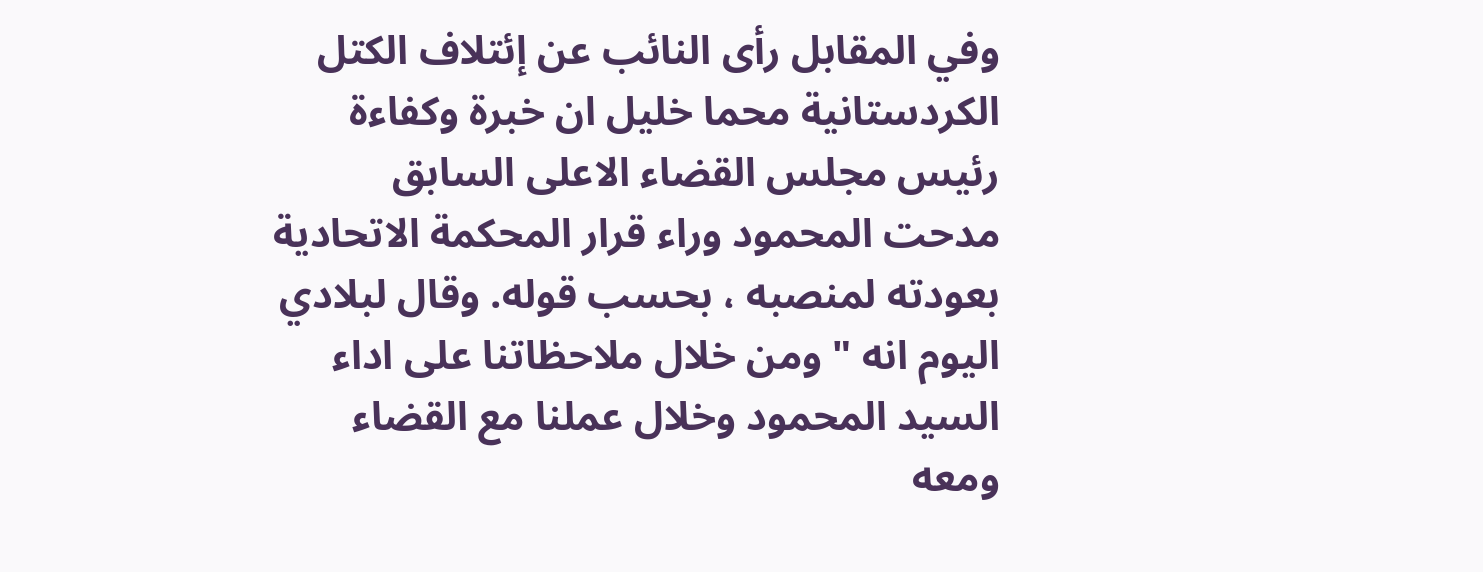وفي المقابل رأى النائب عن إئتلاف الكتل الكردستانية محما خليل ان خبرة وكفاءة رئيس مجلس القضاء الاعلى السابق مدحت المحمود وراء قرار المحكمة الاتحادية بعودته لمنصبه ، بحسب قوله. وقال لبلادي اليوم انه " ومن خلال ملاحظاتنا على اداء السيد المحمود وخلال عملنا مع القضاء ومعه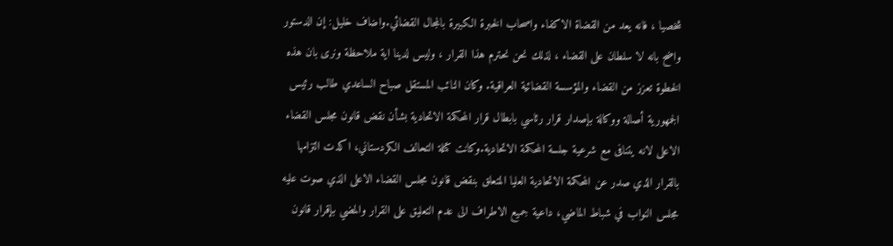شخصيا ، فانه يعد من القضاة الاكفاء واصحاب الخبرة الكبيرة بالمجال القضائي.واضاف خليل: إن الدستور واضح بانه لا سلطان على القضاء ، لذلك نحن نحترم هذا القرار ، وليس لدينا اية ملاحظة ونرى بان هذه الخطوة تعزز من القضاء والمؤسسة القضائية العراقية. وكان النائب المستقل صباح الساعدي طالب رئيس الجمهورية أصالة ووكالة بإصدار قرار رئاسي بابطال قرار المحكمة الاتحادية بشأن نقض قانون مجلس القضاء الاعلى لانه يتنافى مع شرعية جلسة المحكمة الاتحادية.وكانت كتلة التحالف الكردستاني، اكدت التزامها بالقرار الذي صدر عن المحكمة الاتحادية العليا المتعلق بنقض قانون مجلس القضاء الاعلى الذي صوت عليه مجلس النواب في شباط الماضي، داعية جميع الاطراف الى عدم التعليق على القرار والمضي بإقرار قانون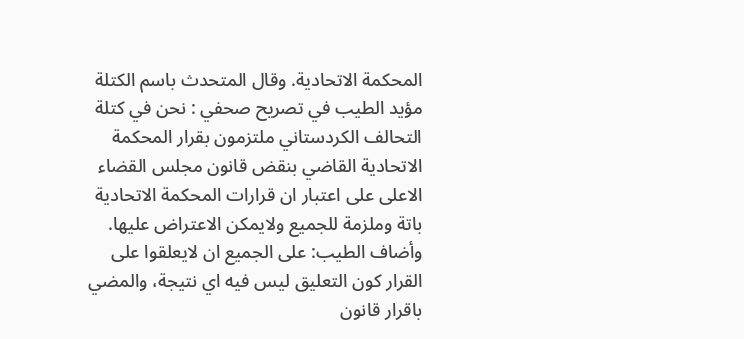المحكمة الاتحادية. وقال المتحدث باسم الكتلة مؤيد الطيب في تصريح صحفي : نحن في كتلة التحالف الكردستاني ملتزمون بقرار المحكمة الاتحادية القاضي بنقض قانون مجلس القضاء الاعلى على اعتبار ان قرارات المحكمة الاتحادية باتة وملزمة للجميع ولايمكن الاعتراض عليها. وأضاف الطيب: على الجميع ان لايعلقوا على القرار كون التعليق ليس فيه اي نتيجة، والمضي باقرار قانون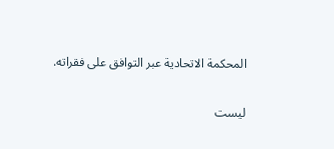المحكمة الاتحادية عبر التوافق على فقراته.

ليست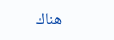هناك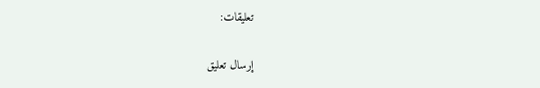تعليقات:

إرسال تعليق